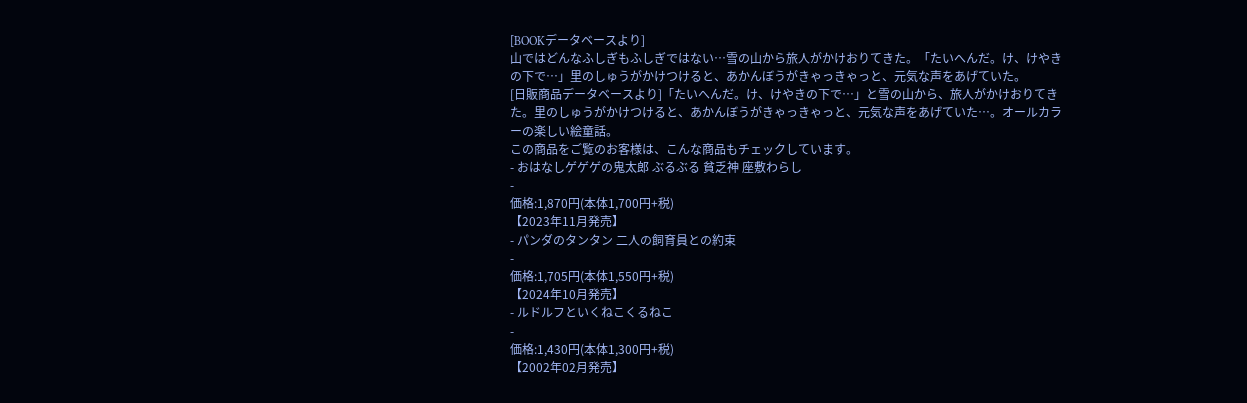[BOOKデータベースより]
山ではどんなふしぎもふしぎではない…雪の山から旅人がかけおりてきた。「たいへんだ。け、けやきの下で…」里のしゅうがかけつけると、あかんぼうがきゃっきゃっと、元気な声をあげていた。
[日販商品データベースより]「たいへんだ。け、けやきの下で…」と雪の山から、旅人がかけおりてきた。里のしゅうがかけつけると、あかんぼうがきゃっきゃっと、元気な声をあげていた…。オールカラーの楽しい絵童話。
この商品をご覧のお客様は、こんな商品もチェックしています。
- おはなしゲゲゲの鬼太郎 ぶるぶる 貧乏神 座敷わらし
-
価格:1,870円(本体1,700円+税)
【2023年11月発売】
- パンダのタンタン 二人の飼育員との約束
-
価格:1,705円(本体1,550円+税)
【2024年10月発売】
- ルドルフといくねこくるねこ
-
価格:1,430円(本体1,300円+税)
【2002年02月発売】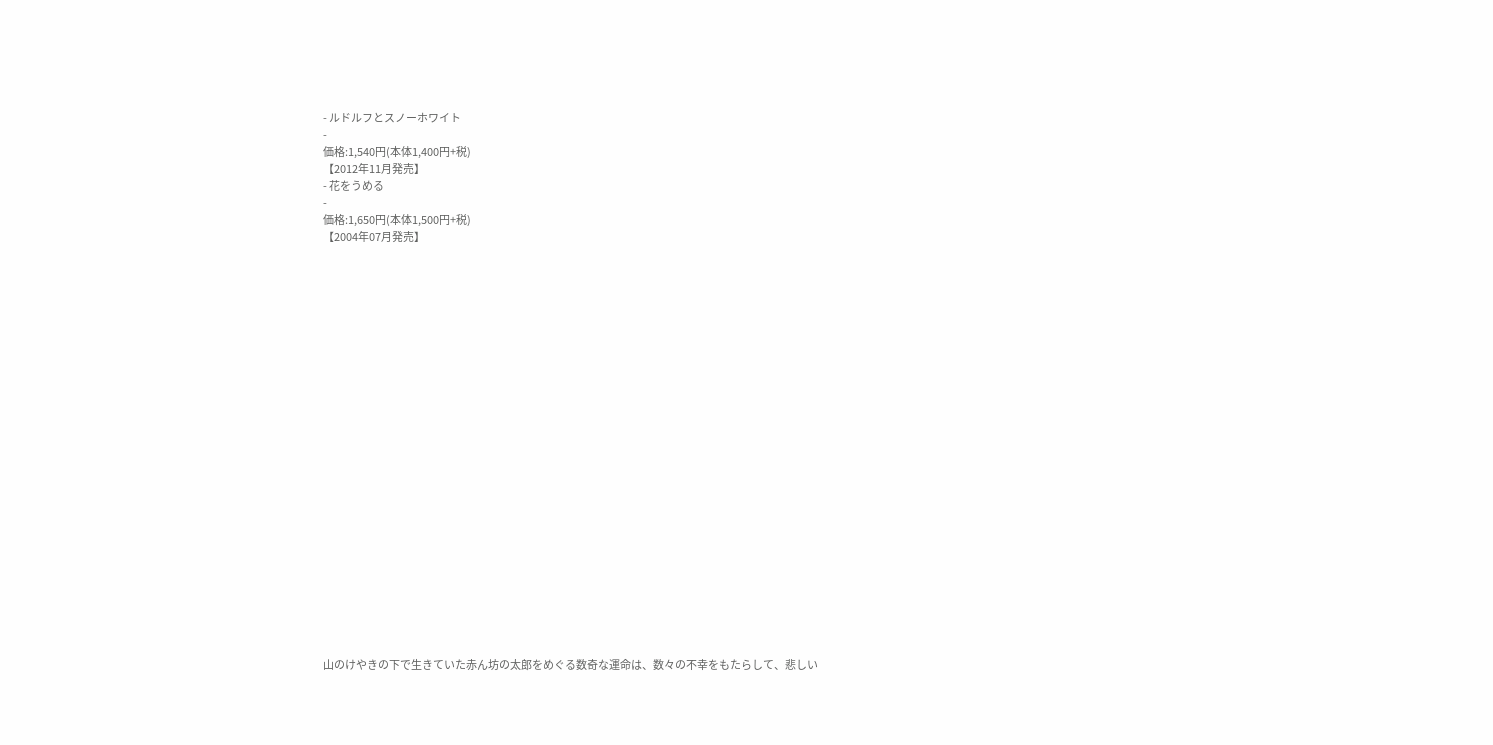- ルドルフとスノーホワイト
-
価格:1,540円(本体1,400円+税)
【2012年11月発売】
- 花をうめる
-
価格:1,650円(本体1,500円+税)
【2004年07月発売】
























山のけやきの下で生きていた赤ん坊の太郎をめぐる数奇な運命は、数々の不幸をもたらして、悲しい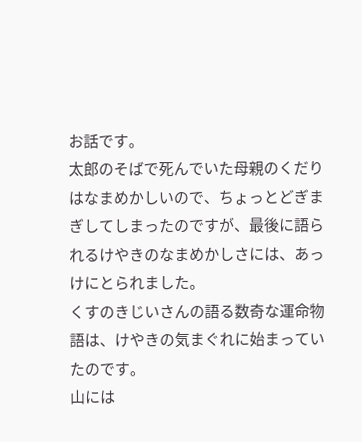お話です。
太郎のそばで死んでいた母親のくだりはなまめかしいので、ちょっとどぎまぎしてしまったのですが、最後に語られるけやきのなまめかしさには、あっけにとられました。
くすのきじいさんの語る数奇な運命物語は、けやきの気まぐれに始まっていたのです。
山には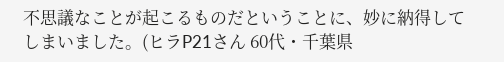不思議なことが起こるものだということに、妙に納得してしまいました。(ヒラP21さん 60代・千葉県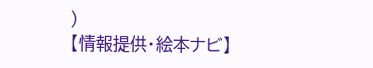)
【情報提供・絵本ナビ】